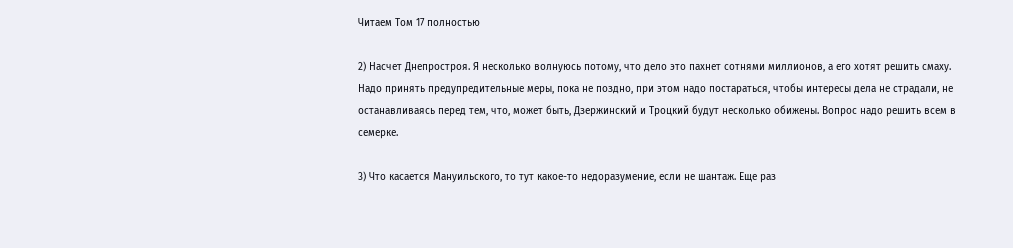Читаем Том 17 полностью

2) Насчет Днепростроя. Я несколько волнуюсь потому, что дело это пахнет сотнями миллионов, а его хотят решить смаху. Надо принять предупредительные меры, пока не поздно, при этом надо постараться, чтобы интересы дела не страдали, не останавливаясь перед тем, что, может быть, Дзержинский и Троцкий будут несколько обижены. Вопрос надо решить всем в семерке.

3) Что касается Мануильского, то тут какое-то недоразумение, если не шантаж. Еще раз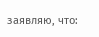заявляю, что: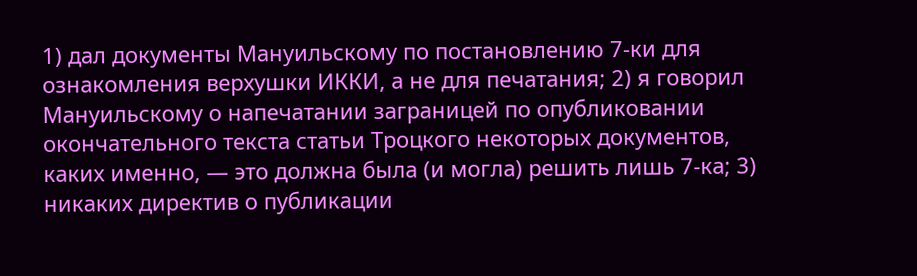1) дал документы Мануильскому по постановлению 7-ки для ознакомления верхушки ИККИ, а не для печатания; 2) я говорил Мануильскому о напечатании заграницей по опубликовании окончательного текста статьи Троцкого некоторых документов, каких именно, — это должна была (и могла) решить лишь 7-ка; 3) никаких директив о публикации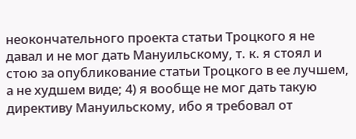неокончательного проекта статьи Троцкого я не давал и не мог дать Мануильскому, т. к. я стоял и стою за опубликование статьи Троцкого в ее лучшем, а не худшем виде; 4) я вообще не мог дать такую директиву Мануильскому, ибо я требовал от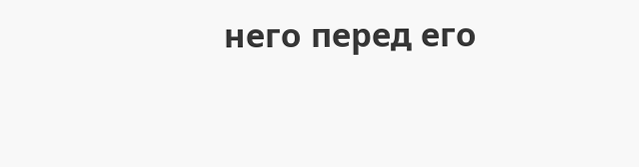него перед его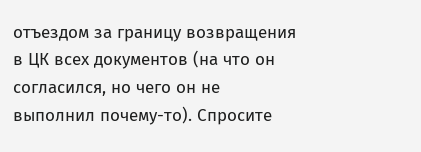отъездом за границу возвращения в ЦК всех документов (на что он согласился, но чего он не выполнил почему-то). Спросите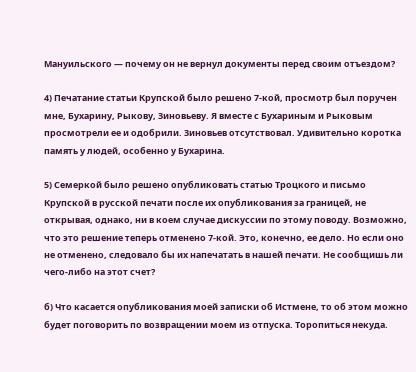Мануильского — почему он не вернул документы перед своим отъездом?

4) Печатание статьи Крупской было решено 7-кой, просмотр был поручен мне, Бухарину, Рыкову, Зиновьеву. Я вместе с Бухариным и Рыковым просмотрели ее и одобрили. Зиновьев отсутствовал. Удивительно коротка память у людей, особенно у Бухарина.

5) Семеркой было решено опубликовать статью Троцкого и письмо Крупской в русской печати после их опубликования за границей, не открывая, однако, ни в коем случае дискуссии по этому поводу. Возможно, что это решение теперь отменено 7-кой. Это, конечно, ее дело. Но если оно не отменено, следовало бы их напечатать в нашей печати. Не сообщишь ли чего-либо на этот счет?

б) Что касается опубликования моей записки об Истмене, то об этом можно будет поговорить по возвращении моем из отпуска. Торопиться некуда.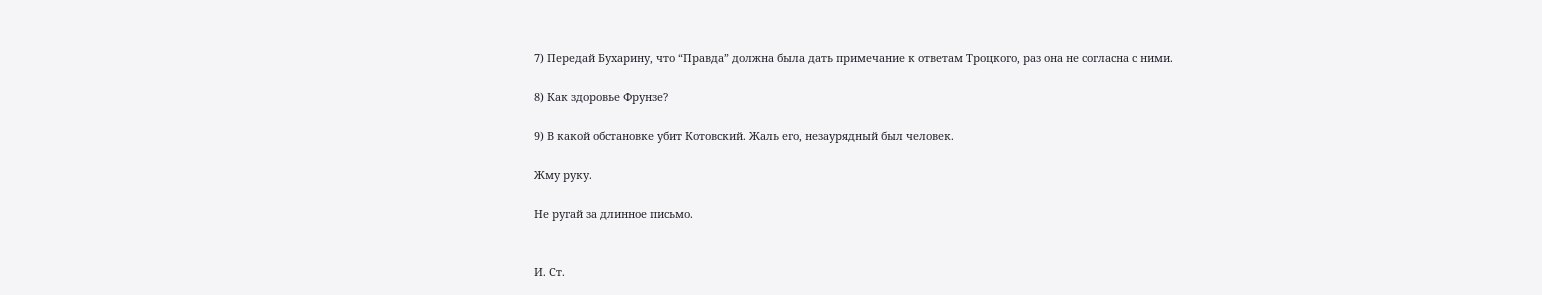7) Передай Бухарину, что “Правда” должна была дать примечание к ответам Троцкого, раз она не согласна с ними.

8) Как здоровье Фрунзе?

9) В какой обстановке убит Котовский. Жаль его, незаурядный был человек.

Жму руку.

Не ругай за длинное письмо.


И. Ст.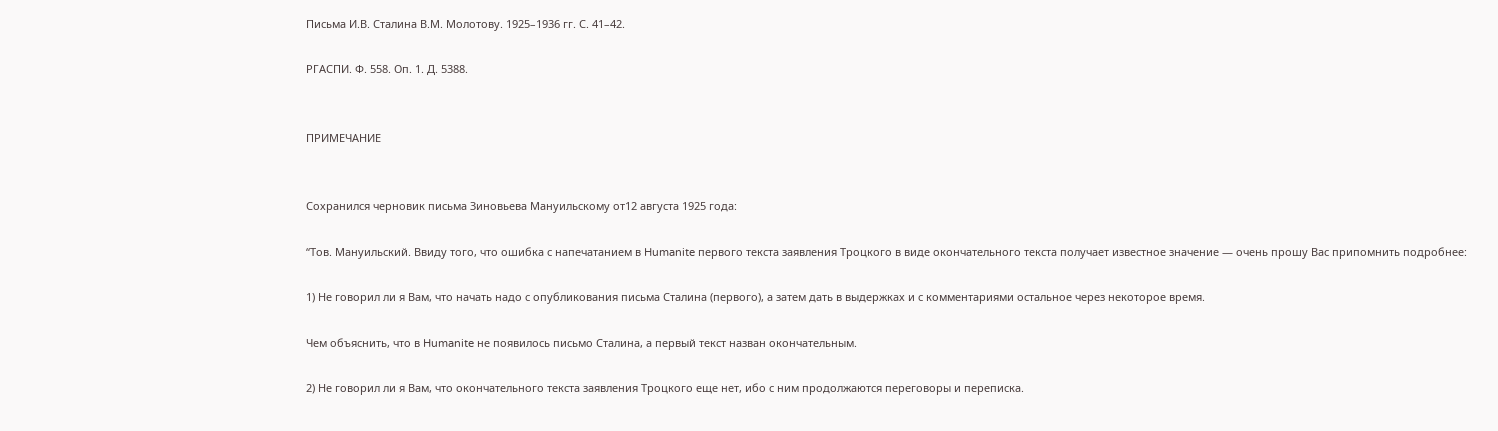Письма И.В. Сталина В.М. Молотову. 1925–1936 гг. С. 41–42.

РГАСПИ. Ф. 558. Оп. 1. Д. 5388.


ПРИМЕЧАНИЕ


Сохранился черновик письма Зиновьева Мануильскому от12 августа 1925 года:

“Тов. Мануильский. Ввиду того, что ошибка с напечатанием в Humanite первого текста заявления Троцкого в виде окончательного текста получает известное значение — очень прошу Вас припомнить подробнее:

1) Не говорил ли я Вам, что начать надо с опубликования письма Сталина (первого), а затем дать в выдержках и с комментариями остальное через некоторое время.

Чем объяснить, что в Humanite не появилось письмо Сталина, а первый текст назван окончательным.

2) Не говорил ли я Вам, что окончательного текста заявления Троцкого еще нет, ибо с ним продолжаются переговоры и переписка.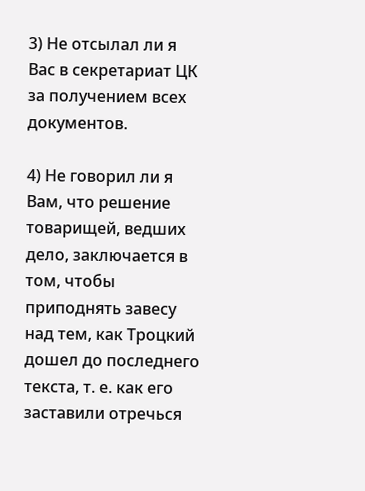3) Не отсылал ли я Вас в секретариат ЦК за получением всех документов.

4) Не говорил ли я Вам, что решение товарищей, ведших дело, заключается в том, чтобы приподнять завесу над тем, как Троцкий дошел до последнего текста, т. е. как его заставили отречься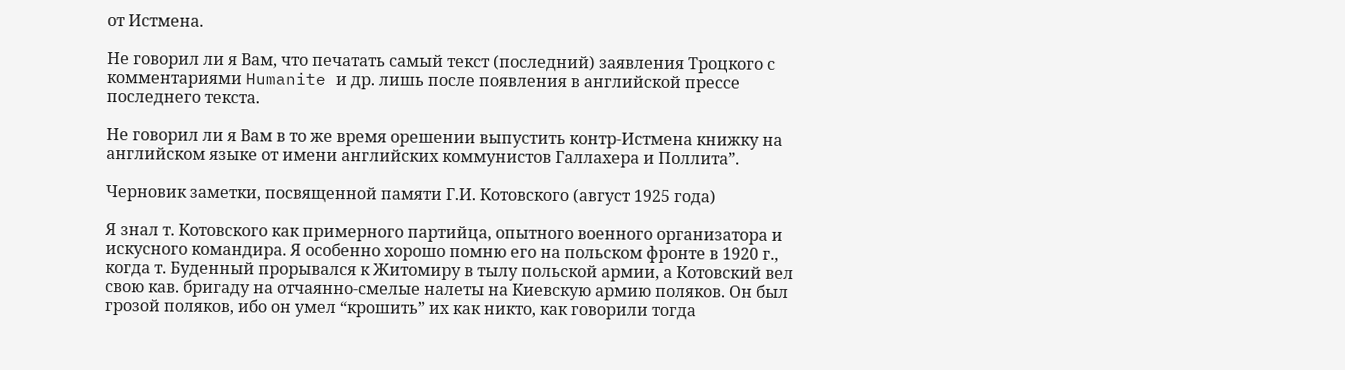от Истмена.

Не говорил ли я Вам, что печатать самый текст (последний) заявления Троцкого с комментариями Humanite и др. лишь после появления в английской прессе последнего текста.

Не говорил ли я Вам в то же время орешении выпустить контр-Истмена книжку на английском языке от имени английских коммунистов Галлахера и Поллита”.

Черновик заметки, посвященной памяти Г.И. Котовского (август 1925 года)

Я знал т. Котовского как примерного партийца, опытного военного организатора и искусного командира. Я особенно хорошо помню его на польском фронте в 1920 г., когда т. Буденный прорывался к Житомиру в тылу польской армии, а Котовский вел свою кав. бригаду на отчаянно-смелые налеты на Киевскую армию поляков. Он был грозой поляков, ибо он умел “крошить” их как никто, как говорили тогда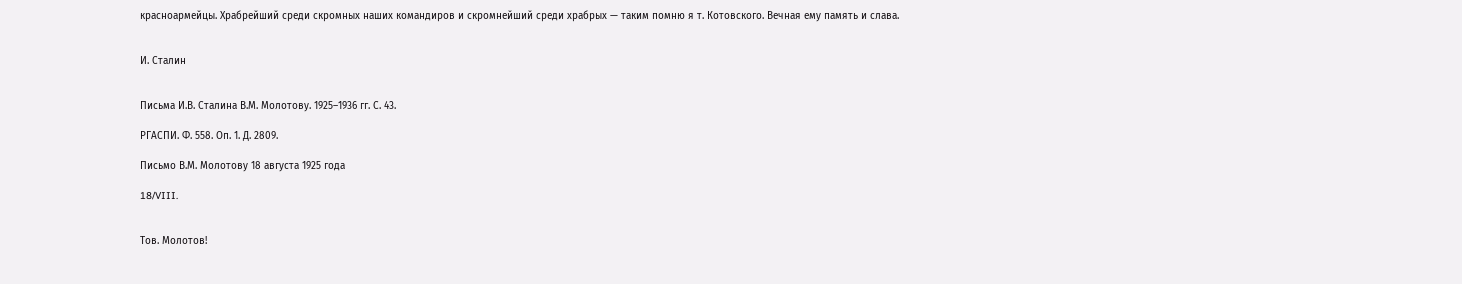красноармейцы. Храбрейший среди скромных наших командиров и скромнейший среди храбрых — таким помню я т. Котовского. Вечная ему память и слава.


И. Сталин


Письма И.В. Сталина В.М. Молотову. 1925–1936 гг. С. 43.

РГАСПИ. Ф. 558. Оп. 1. Д. 2809.

Письмо В.М. Молотову 18 августа 1925 года

18/VIII.


Тов. Молотов!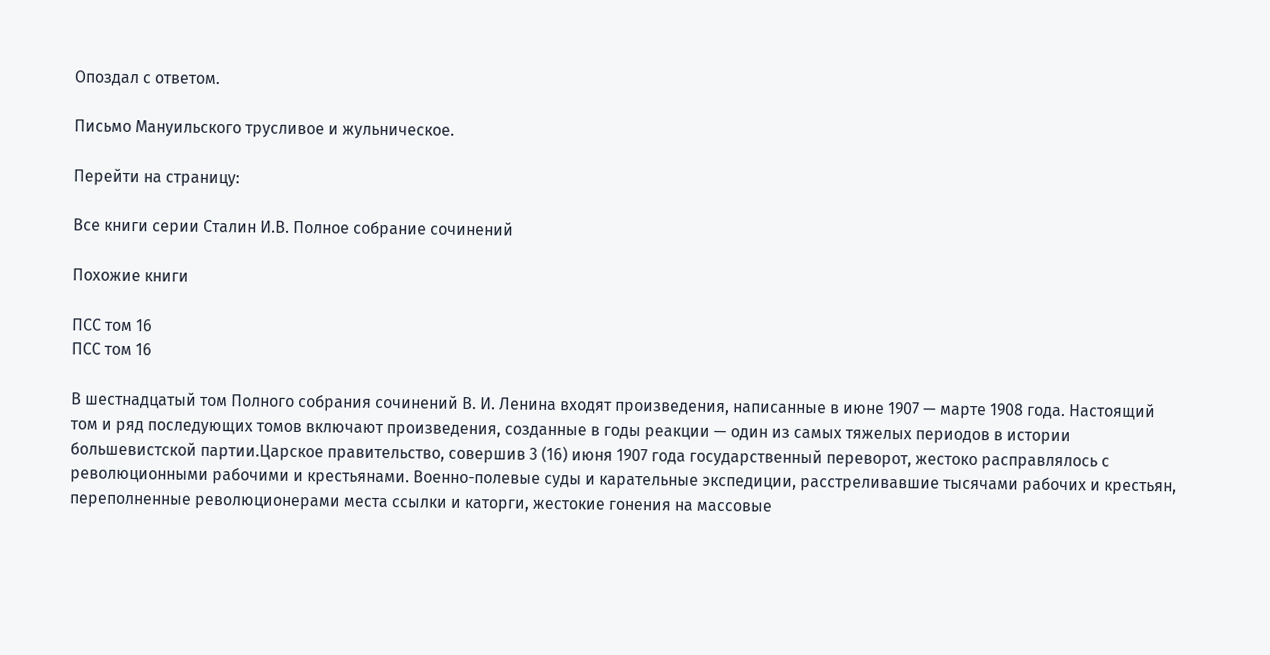Опоздал с ответом.

Письмо Мануильского трусливое и жульническое.

Перейти на страницу:

Все книги серии Сталин И.В. Полное собрание сочинений

Похожие книги

ПСС том 16
ПСС том 16

В шестнадцатый том Полного собрания сочинений В. И. Ленина входят произведения, написанные в июне 1907 — марте 1908 года. Настоящий том и ряд последующих томов включают произведения, созданные в годы реакции — один из самых тяжелых периодов в истории большевистской партии.Царское правительство, совершив 3 (16) июня 1907 года государственный переворот, жестоко расправлялось с революционными рабочими и крестьянами. Военно-полевые суды и карательные экспедиции, расстреливавшие тысячами рабочих и крестьян, переполненные революционерами места ссылки и каторги, жестокие гонения на массовые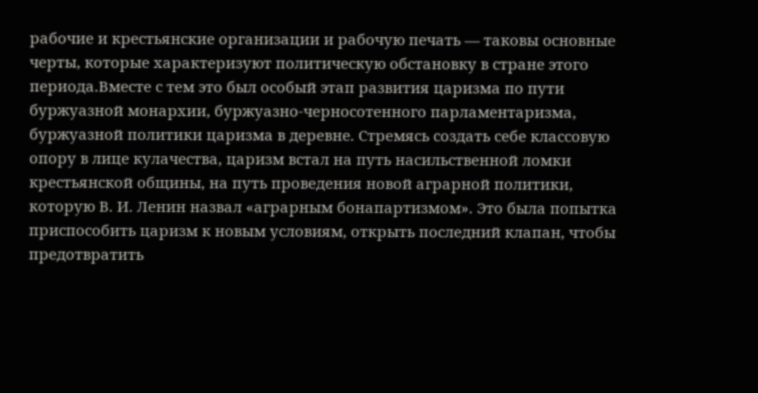рабочие и крестьянские организации и рабочую печать — таковы основные черты, которые характеризуют политическую обстановку в стране этого периода.Вместе с тем это был особый этап развития царизма по пути буржуазной монархии, буржуазно-черносотенного парламентаризма, буржуазной политики царизма в деревне. Стремясь создать себе классовую опору в лице кулачества, царизм встал на путь насильственной ломки крестьянской общины, на путь проведения новой аграрной политики, которую В. И. Ленин назвал «аграрным бонапартизмом». Это была попытка приспособить царизм к новым условиям, открыть последний клапан, чтобы предотвратить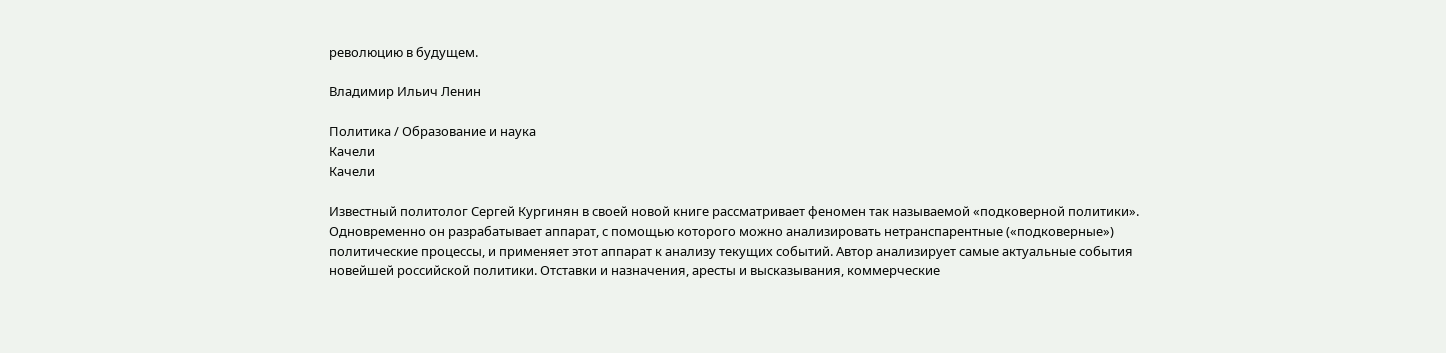революцию в будущем.

Владимир Ильич Ленин

Политика / Образование и наука
Качели
Качели

Известный политолог Сергей Кургинян в своей новой книге рассматривает феномен так называемой «подковерной политики». Одновременно он разрабатывает аппарат, с помощью которого можно анализировать нетранспарентные («подковерные») политические процессы, и применяет этот аппарат к анализу текущих событий. Автор анализирует самые актуальные события новейшей российской политики. Отставки и назначения, аресты и высказывания, коммерческие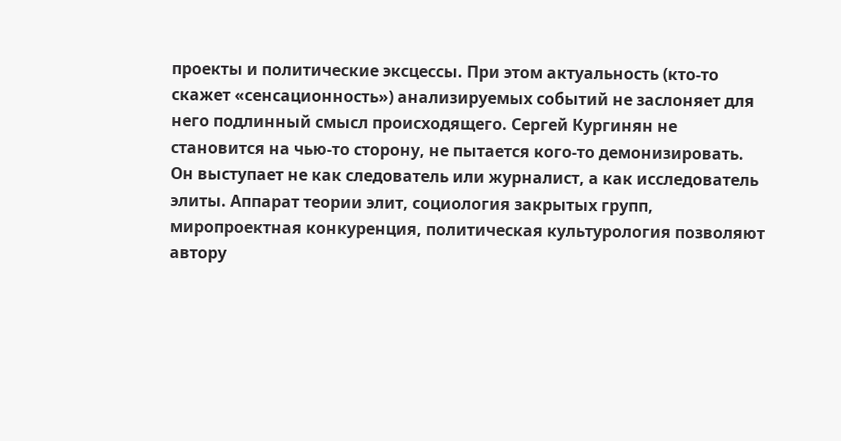проекты и политические эксцессы. При этом актуальность (кто-то скажет «сенсационность») анализируемых событий не заслоняет для него подлинный смысл происходящего. Сергей Кургинян не становится на чью-то сторону, не пытается кого-то демонизировать. Он выступает не как следователь или журналист, а как исследователь элиты. Аппарат теории элит, социология закрытых групп, миропроектная конкуренция, политическая культурология позволяют автору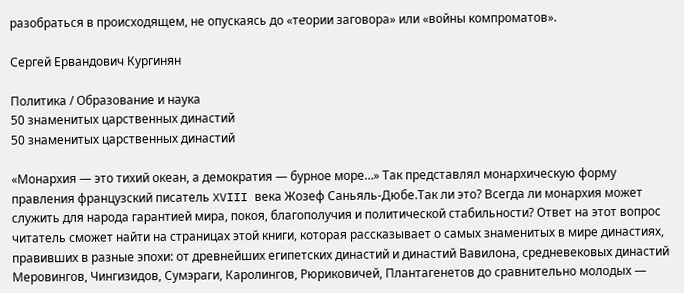разобраться в происходящем, не опускаясь до «теории заговора» или «войны компроматов».

Сергей Ервандович Кургинян

Политика / Образование и наука
50 знаменитых царственных династий
50 знаменитых царственных династий

«Монархия — это тихий океан, а демократия — бурное море…» Так представлял монархическую форму правления французский писатель XVIII века Жозеф Саньяль-Дюбе.Так ли это? Всегда ли монархия может служить для народа гарантией мира, покоя, благополучия и политической стабильности? Ответ на этот вопрос читатель сможет найти на страницах этой книги, которая рассказывает о самых знаменитых в мире династиях, правивших в разные эпохи: от древнейших египетских династий и династий Вавилона, средневековых династий Меровингов, Чингизидов, Сумэраги, Каролингов, Рюриковичей, Плантагенетов до сравнительно молодых —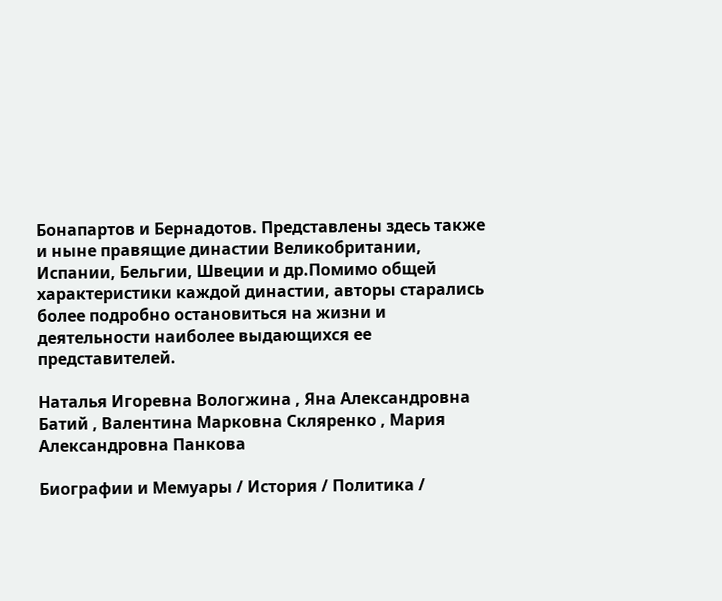Бонапартов и Бернадотов. Представлены здесь также и ныне правящие династии Великобритании, Испании, Бельгии, Швеции и др.Помимо общей характеристики каждой династии, авторы старались более подробно остановиться на жизни и деятельности наиболее выдающихся ее представителей.

Наталья Игоревна Вологжина , Яна Александровна Батий , Валентина Марковна Скляренко , Мария Александровна Панкова

Биографии и Мемуары / История / Политика /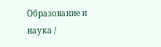Образование и наука /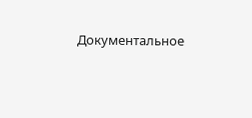Документальное